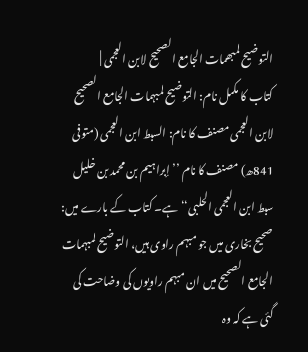التوضیح لمبھمات الجامع الصحیح لابن العجمی |
کتاب کا مکمل نام: التوضیح لمبہمات الجامع الصحیح لابن العجمی مصنف کا نام: السبط ابن العجمی (متوفی 841ھ) مصنف کا نام ’’إبراہیم بن محمد بن خلیل سبط ابن العجمی الحلبی‘‘ ہے۔ کتاب کے بارے میں: صحیح بخاری میں جو مبہم راوی ہیں، التوضیح لمبہمات الجامع الصحیح میں ان مبہم راویوں کی وضاحت کی گئی ہے کہ وہ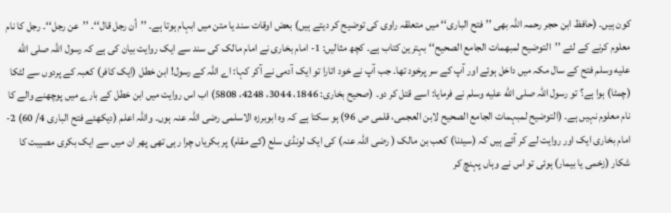کون ہیں۔ (حافظ ابن حجر رحمہ اللہ بھی ’’فتح الباری‘‘ میں متعلقہ راوی کی توضیح کر دیتے ہیں) بعض اوقات سند یا متن میں ابہام ہوتا ہے۔ ’’أن رجل قال‘‘۔ ’’عن رجل‘‘۔ رجل کا نام معلوم کرنے کے لئے ’’التوضیح لمبھمات الجامع الصحیح‘‘ بہترین کتاب ہے۔ کچھ مثالیں: 1- امام بخاری نے امام مالک کی سند سے ایک روایت بیان کی ہے کہ رسول اللہ صلى الله عليه وسلم فتح کے سال مکہ میں داخل ہوئے اور آپ کے سر پرخود تھا۔ جب آپ نے خود اتارا تو ایک آدمی نے آکر کہا: اے اللہ کے رسول! ابن خطل (ایک کافر) کعبہ کے پردوں سے لٹکا (چمٹا) ہوا ہے؟ تو رسول اللہ صلى الله عليه وسلم نے فرمایا: اسے قتل کر دو۔ (صحیح بخاری: 1846، 3044، 4248، 5808) اب اس روایت میں ابن خطل کے بارے میں پوچھنے والے کا نام معلوم نہیں ہے۔ (التوضیح لمبہمات الجامع الصحیح لابن العجمی، قلمی ص 96) ہو سکتا ہے کہ وہ ابوبرزہ الاسلمی رضی اللہ عنہ ہوں۔ واللہ اعلم (دیکھئے فتح الباری 4/ 60) 2- امام بخاری ایک اور روایت لے کر آئے ہیں کہ (سیدنا) کعب بن مالک ( رضی اللہ عنہ) کی ایک لونڈی سلع (کے مقام) پر بکریاں چرا رہی تھی پھر ان میں سے ایک بکری مصیبت کا شکار (زخمی یا بیمار) ہوئی تو اس نے وہاں پہنچ کر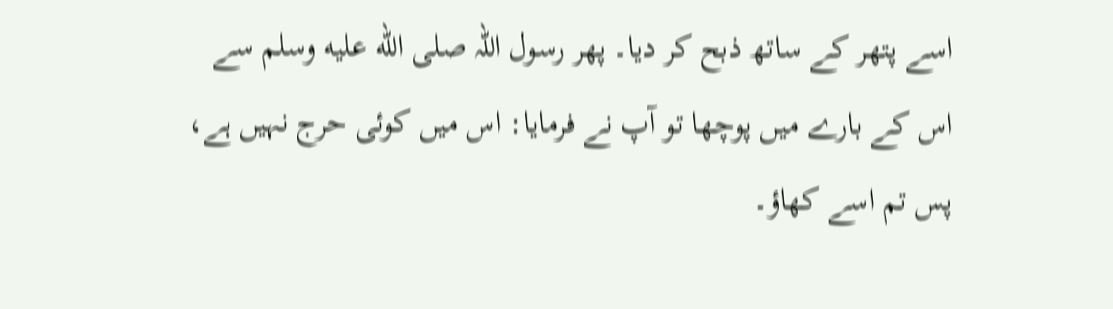اسے پتھر کے ساتھ ذبح کر دیا۔ پھر رسول اللہ صلى الله عليه وسلم سے اس کے بارے میں پوچھا تو آپ نے فرمایا: اس میں کوئی حرج نہیں ہے، پس تم اسے کھاؤ۔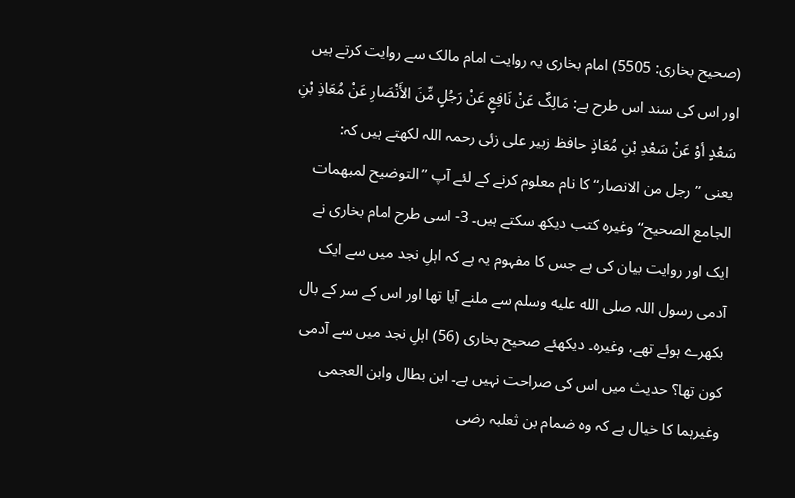(صحیح بخاری: 5505) امام بخاری یہ روایت امام مالک سے روایت کرتے ہیں اور اس کی سند اس طرح ہے: مَالِکٌ عَنْ نَافِعٍ عَنْ رَجُلٍ مِّنَ الأَنْصَارِ عَنْ مُعَاذِ بْنِ سَعْدٍ أوْ عَنْ سَعْدِ بْنِ مُعَاذٍ حافظ زبیر علی زئی رحمہ اللہ لکھتے ہیں کہ:
یعنی ’’رجل من الانصار‘‘ کا نام معلوم کرنے کے لئے آپ ’’التوضیح لمبھمات الجامع الصحیح‘‘ وغیرہ کتب دیکھ سکتے ہیں۔ 3- اسی طرح امام بخاری نے ایک اور روایت بیان کی ہے جس کا مفہوم یہ ہے کہ اہلِ نجد میں سے ایک آدمی رسول اللہ صلى الله عليه وسلم سے ملنے آیا تھا اور اس کے سر کے بال بکھرے ہوئے تھے، وغیرہ۔ دیکھئے صحیح بخاری (56) اہلِ نجد میں سے آدمی کون تھا؟ حدیث میں اس کی صراحت نہیں ہے۔ ابن بطال وابن العجمی وغیرہما کا خیال ہے کہ وہ ضمام بن ثعلبہ رضی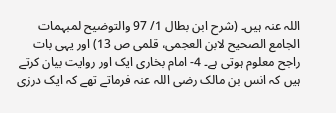اللہ عنہ ہیں۔ (شرح ابن بطال 1/ 97 والتوضیح لمبہمات الجامع الصحیح لابن العجمی، قلمی ص 13) اور یہی بات راجح معلوم ہوتی ہے۔ 4- امام بخاری ایک اور روایت بیان کرتے ہیں کہ انس بن مالک رضی اللہ عنہ فرماتے تھے کہ ایک درزی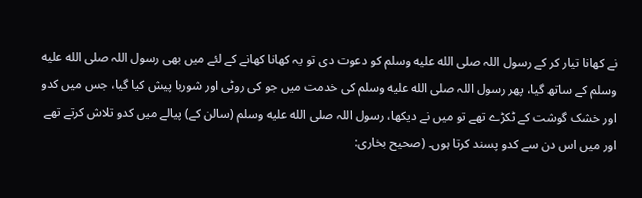نے کھانا تیار کر کے رسول اللہ صلى الله عليه وسلم کو دعوت دی تو یہ کھانا کھانے کے لئے میں بھی رسول اللہ صلى الله عليه وسلم کے ساتھ گیا، پھر رسول اللہ صلى الله عليه وسلم کی خدمت میں جو کی روٹی اور شوربا پیش کیا گیا، جس میں کدو اور خشک گوشت کے ٹکڑے تھے تو میں نے دیکھا، رسول اللہ صلى الله عليه وسلم (سالن کے) پیالے میں کدو تلاش کرتے تھے اور میں اس دن سے کدو پسند کرتا ہوں۔ (صحیح بخاری: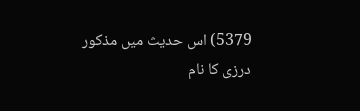5379) اس حدیث میں مذکور درزی کا نام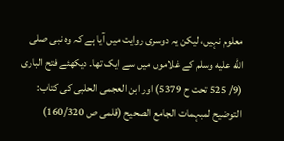معلوم نہیں، لیکن یہ دوسری روایت میں آیا ہے کہ وہ نبی صلى الله عليه وسلم کے غلاموں میں سے ایک تھا۔ دیکھئے فتح الباری (9/ 525 تحت ح 5379) اور ابن العجمی الحلبی کی کتاب: التوضیح لمبہمات الجامع الصحیح (قلمی ص 160/320)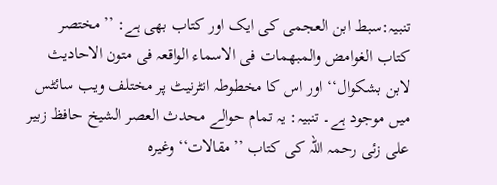تنبیہ:سبط ابن العجمی کی ایک اور کتاب بھی ہے: ’’مختصر کتاب الغوامض والمبھمات فی الاسماء الواقعہ فی متون الاحادیث لابن بشکوال‘‘ اور اس کا مخطوطہ انٹرنیٹ پر مختلف ویب سائٹس میں موجود ہے۔ تنبیہ: یہ تمام حوالے محدث العصر الشیخ حافظ زبیر علی زئی رحمہ اللہ کی کتاب ’’مقالات‘‘ وغیرہ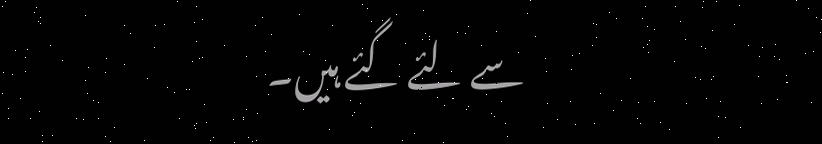سے لئے گئے ہیں۔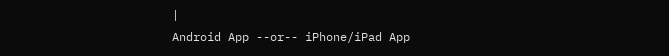|
Android App --or-- iPhone/iPad App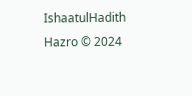IshaatulHadith Hazro © 2024